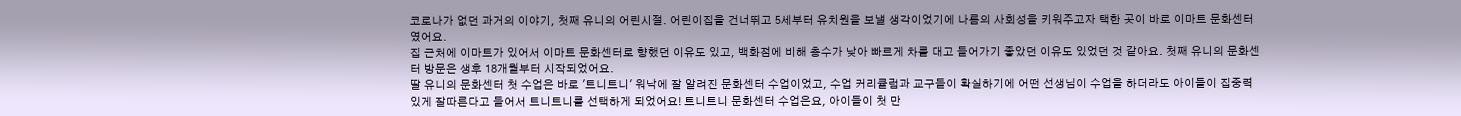코로나가 없던 과거의 이야기, 첫째 유니의 어린시절. 어린이집을 건너뛰고 5세부터 유치원을 보낼 생각이었기에 나름의 사회성을 키워주고자 택한 곳이 바로 이마트 문화센터 였어요.
집 근처에 이마트가 있어서 이마트 문화센터로 향했던 이유도 있고, 백화점에 비해 층수가 낮아 빠르게 차를 대고 들어가기 좋았던 이유도 있었던 것 같아요. 첫째 유니의 문화센터 방문은 생후 18개월부터 시작되었어요.
딸 유니의 문화센터 첫 수업은 바로 '트니트니' 워낙에 잘 알려진 문화센터 수업이었고, 수업 커리큘럼과 교구들이 확실하기에 어떤 선생님이 수업을 하더라도 아이들이 집중력있게 잘따른다고 들어서 트니트니를 선택하게 되었어요! 트니트니 문화센터 수업은요, 아이들이 첫 만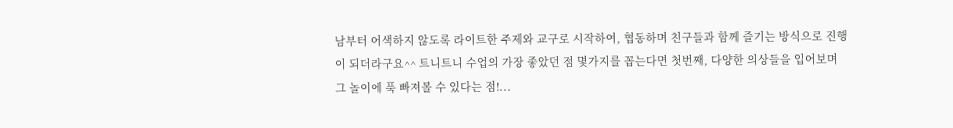남부터 어색하지 않도록 라이트한 주제와 교구로 시작하여, 협동하며 친구들과 함께 즐기는 방식으로 진행이 되더라구요^^ 트니트니 수업의 가장 좋았던 점 몇가지를 꼽는다면 첫번째, 다양한 의상들을 입어보며 그 놀이에 푹 빠져볼 수 있다는 점!...